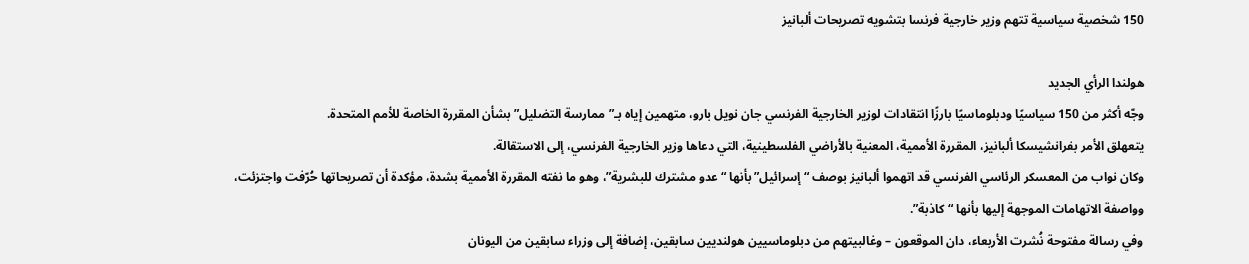150 شخصية سياسية تتهم وزير خارجية فرنسا بتشويه تصريحات ألبانيز

هولندا الرأي الجديد
وجّه أكثر من 150 سياسيًا ودبلوماسيًا بارزًا انتقادات لوزير الخارجية الفرنسي جان نويل بارو، متهمين إياه بـ”ممارسة التضليل” بشأن المقررة الخاصة للأمم المتحدة.
يتعهلق الأمر بفرانشيسكا ألبانيز، المقررة الأممية، المعنية بالأراضي الفلسطينية، التي دعاها وزير الخارجية الفرنسي، إلى الاستقالة.
وكان نواب من المعسكر الرئاسي الفرنسي قد اتهموا ألبانيز بوصف “إسرائيل” بأنها “عدو مشترك للبشرية”، وهو ما نفته المقررة الأممية بشدة، مؤكدة أن تصريحاتها حُرّفت واجتزئت، وواصفة الاتهامات الموجهة إليها بأنها “كاذبة”.
وفي رسالة مفتوحة نُشرت الأربعاء، دان الموقعون – وغالبيتهم من دبلوماسيين هولنديين سابقين، إضافة إلى وزراء سابقين من اليونان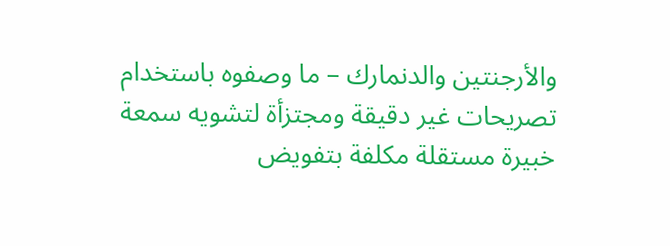والأرجنتين والدنمارك – ما وصفوه باستخدام تصريحات غير دقيقة ومجتزأة لتشويه سمعة خبيرة مستقلة مكلفة بتفويض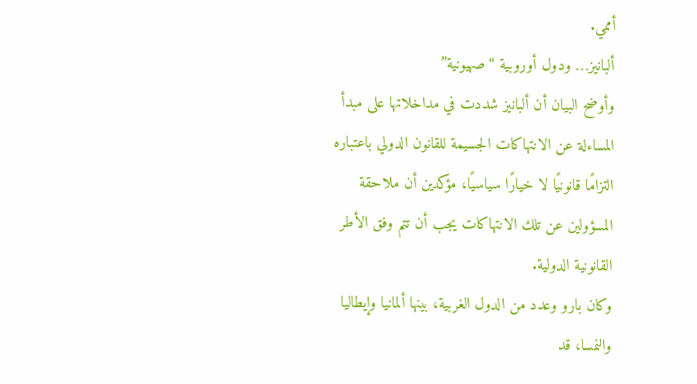أممي.
ألبانيز… ودول أوروبية “صهيونية”
وأوضح البيان أن ألبانيز شددت في مداخلاتها على مبدأ المساءلة عن الانتهاكات الجسيمة للقانون الدولي باعتباره التزامًا قانونيًا لا خيارًا سياسيًا، مؤكدين أن ملاحقة المسؤولين عن تلك الانتهاكات يجب أن تتم وفق الأطر القانونية الدولية.
وكان بارو وعدد من الدول الغربية، بينها ألمانيا وإيطاليا والنمسا، قد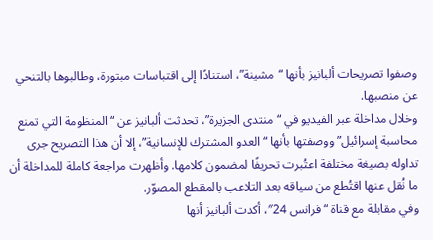وصفوا تصريحات ألبانيز بأنها “مشينة”، استنادًا إلى اقتباسات مبتورة، وطالبوها بالتنحي عن منصبها.
وخلال مداخلة عبر الفيديو في “منتدى الجزيرة”، تحدثت ألبانيز عن “المنظومة التي تمنع محاسبة إسرائيل” ووصفتها بأنها “العدو المشترك للإنسانية”، إلا أن هذا التصريح جرى تداوله بصيغة مختلفة اعتُبرت تحريفًا لمضمون كلامها. وأظهرت مراجعة كاملة للمداخلة أن ما نُقل عنها اقتُطع من سياقه بعد التلاعب بالمقطع المصوّر.
وفي مقابلة مع قناة “فرانس 24″، أكدت ألبانيز أنها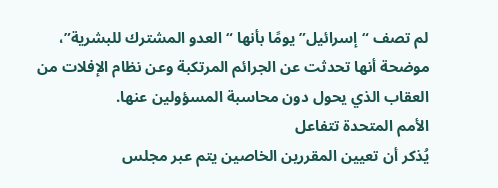لم تصف “إسرائيل” يومًا بأنها “العدو المشترك للبشرية”، موضحة أنها تحدثت عن الجرائم المرتكبة وعن نظام الإفلات من العقاب الذي يحول دون محاسبة المسؤولين عنها.
الأمم المتحدة تتفاعل
يُذكر أن تعيين المقررين الخاصين يتم عبر مجلس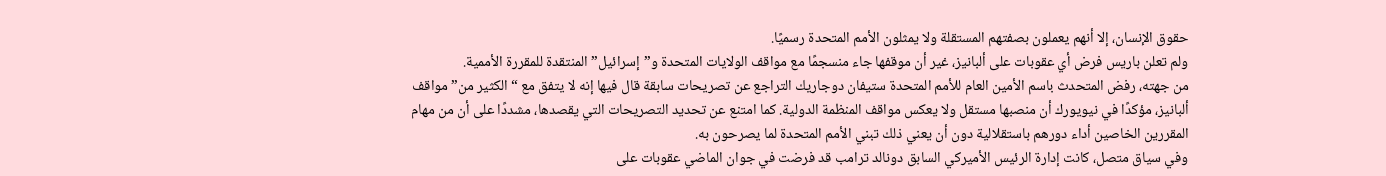حقوق الإنسان، إلا أنهم يعملون بصفتهم المستقلة ولا يمثلون الأمم المتحدة رسميًا.
ولم تعلن باريس فرض أي عقوبات على ألبانيز، غير أن موقفها جاء منسجمًا مع مواقف الولايات المتحدة و”إسرائيل” المنتقدة للمقررة الأممية.
من جهته، رفض المتحدث باسم الأمين العام للأمم المتحدة ستيفان دوجاريك التراجع عن تصريحات سابقة قال فيها إنه لا يتفق مع “الكثير من” مواقف ألبانيز، مؤكدًا في نيويورك أن منصبها مستقل ولا يعكس مواقف المنظمة الدولية. كما امتنع عن تحديد التصريحات التي يقصدها، مشددًا على أن من مهام المقررين الخاصين أداء دورهم باستقلالية دون أن يعني ذلك تبني الأمم المتحدة لما يصرحون به.
وفي سياق متصل، كانت إدارة الرئيس الأميركي السابق دونالد ترامب قد فرضت في جوان الماضي عقوبات على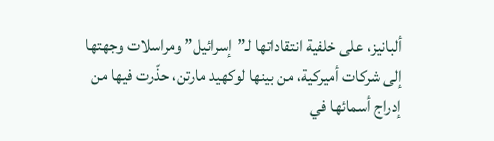ألبانيز، على خلفية انتقاداتها لـ”إسرائيل” ومراسلات وجهتها إلى شركات أميركية، من بينها لوكهيد مارتن، حذّرت فيها من إدراج أسمائها في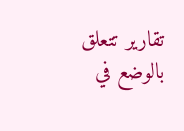تقارير تتعلق بالوضع في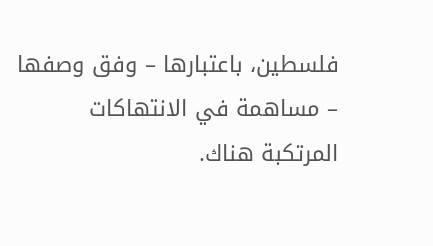فلسطين، باعتبارها – وفق وصفها – مساهمة في الانتهاكات المرتكبة هناك.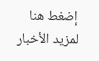إضغط هنا لمزيد الأخبار